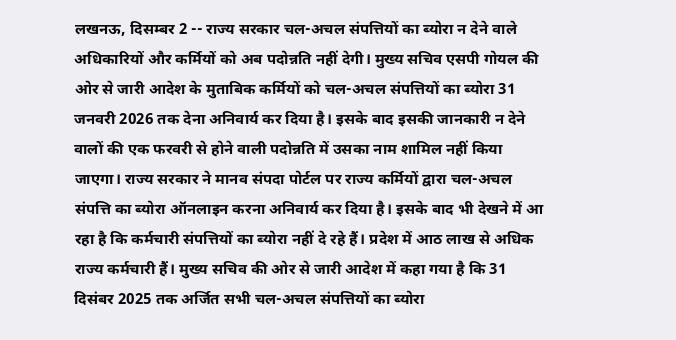लखनऊ, दिसम्बर 2 -- राज्य सरकार चल-अचल संपत्तियों का ब्योरा न देने वाले अधिकारियों और कर्मियों को अब पदोन्नति नहीं देगी। मुख्य सचिव एसपी गोयल की ओर से जारी आदेश के मुताबिक कर्मियों को चल-अचल संपत्तियों का ब्योरा 31 जनवरी 2026 तक देना अनिवार्य कर दिया है। इसके बाद इसकी जानकारी न देने वालों की एक फरवरी से होने वाली पदोन्नति में उसका नाम शामिल नहीं किया जाएगा। राज्य सरकार ने मानव संपदा पोर्टल पर राज्य कर्मियों द्वारा चल-अचल संपत्ति का ब्योरा ऑनलाइन करना अनिवार्य कर दिया है। इसके बाद भी देखने में आ रहा है कि कर्मचारी संपत्तियों का ब्योरा नहीं दे रहे हैं। प्रदेश में आठ लाख से अधिक राज्य कर्मचारी हैं। मुख्य सचिव की ओर से जारी आदेश में कहा गया है कि 31 दिसंबर 2025 तक अर्जित सभी चल-अचल संपत्तियों का ब्योरा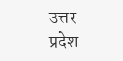उत्तर प्रदेश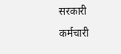सरकारी कर्मचारी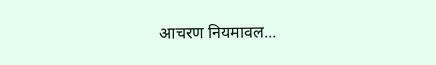आचरण नियमावल...